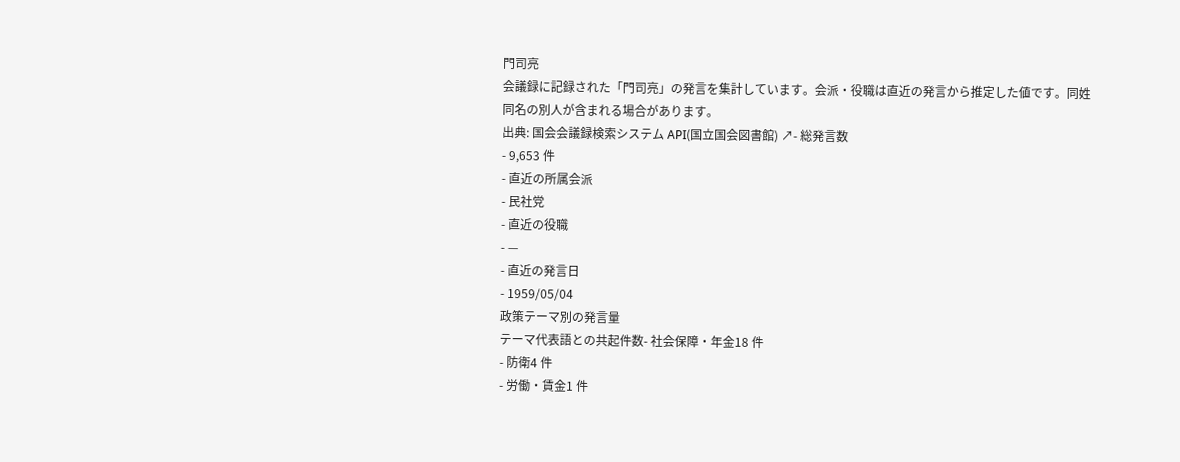門司亮
会議録に記録された「門司亮」の発言を集計しています。会派・役職は直近の発言から推定した値です。同姓同名の別人が含まれる場合があります。
出典: 国会会議録検索システム API(国立国会図書館) ↗- 総発言数
- 9,653 件
- 直近の所属会派
- 民社党
- 直近の役職
- —
- 直近の発言日
- 1959/05/04
政策テーマ別の発言量
テーマ代表語との共起件数- 社会保障・年金18 件
- 防衛4 件
- 労働・賃金1 件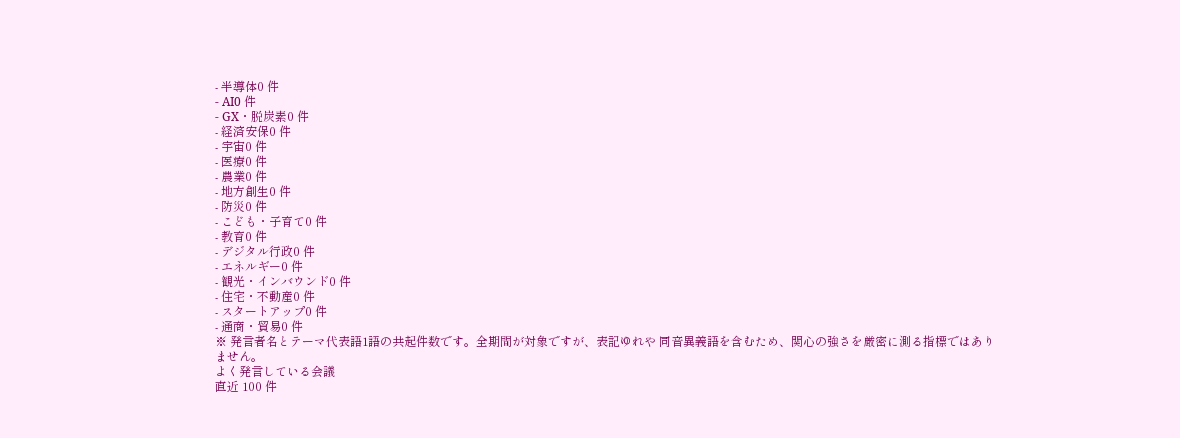- 半導体0 件
- AI0 件
- GX・脱炭素0 件
- 経済安保0 件
- 宇宙0 件
- 医療0 件
- 農業0 件
- 地方創生0 件
- 防災0 件
- こども・子育て0 件
- 教育0 件
- デジタル行政0 件
- エネルギー0 件
- 観光・インバウンド0 件
- 住宅・不動産0 件
- スタートアップ0 件
- 通商・貿易0 件
※ 発言者名とテーマ代表語1語の共起件数です。全期間が対象ですが、表記ゆれや 同音異義語を含むため、関心の強さを厳密に測る指標ではありません。
よく発言している会議
直近 100 件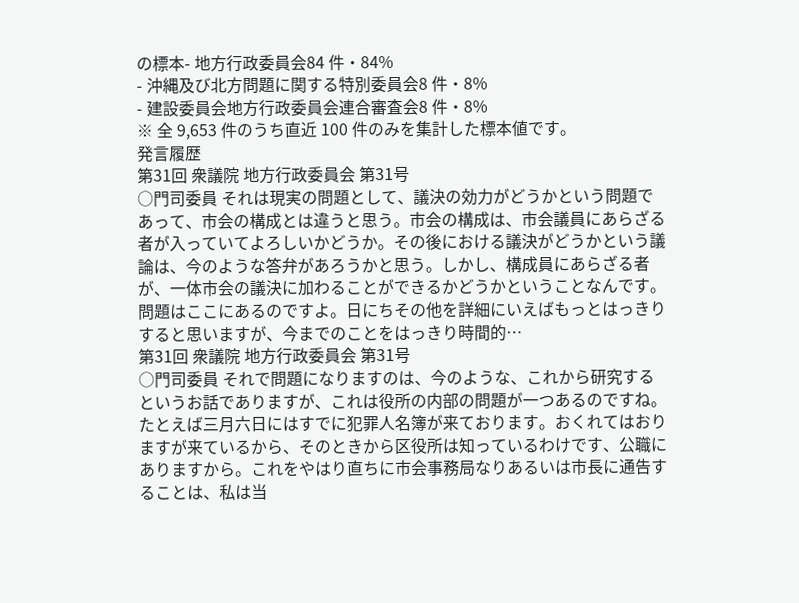の標本- 地方行政委員会84 件・84%
- 沖縄及び北方問題に関する特別委員会8 件・8%
- 建設委員会地方行政委員会連合審査会8 件・8%
※ 全 9,653 件のうち直近 100 件のみを集計した標本値です。
発言履歴
第31回 衆議院 地方行政委員会 第31号
○門司委員 それは現実の問題として、議決の効力がどうかという問題であって、市会の構成とは違うと思う。市会の構成は、市会議員にあらざる者が入っていてよろしいかどうか。その後における議決がどうかという議論は、今のような答弁があろうかと思う。しかし、構成員にあらざる者が、一体市会の議決に加わることができるかどうかということなんです。問題はここにあるのですよ。日にちその他を詳細にいえばもっとはっきりすると思いますが、今までのことをはっきり時間的…
第31回 衆議院 地方行政委員会 第31号
○門司委員 それで問題になりますのは、今のような、これから研究するというお話でありますが、これは役所の内部の問題が一つあるのですね。たとえば三月六日にはすでに犯罪人名簿が来ております。おくれてはおりますが来ているから、そのときから区役所は知っているわけです、公職にありますから。これをやはり直ちに市会事務局なりあるいは市長に通告することは、私は当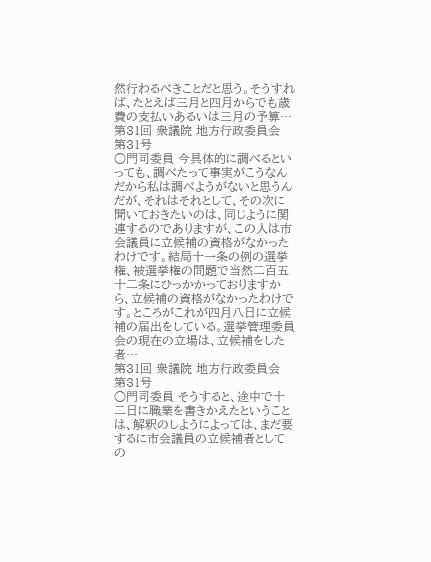然行わるべきことだと思う。そうすれば、たとえば三月と四月からでも歳費の支払いあるいは三月の予算…
第31回 衆議院 地方行政委員会 第31号
○門司委員 今具体的に調べるといっても、調べたって事実がこうなんだから私は調べようがないと思うんだが、それはそれとして、その次に聞いておきたいのは、同じように関連するのでありますが、この人は市会議員に立候補の資格がなかったわけです。結局十一条の例の選挙権、被選挙権の問題で当然二百五十二条にひっかかっておりますから、立候補の資格がなかったわけです。ところがこれが四月八日に立候補の届出をしている。選挙管理委員会の現在の立場は、立候補をした者…
第31回 衆議院 地方行政委員会 第31号
○門司委員 そうすると、途中で十二日に職業を書きかえたということは、解釈のしようによっては、まだ要するに市会議員の立候補者としての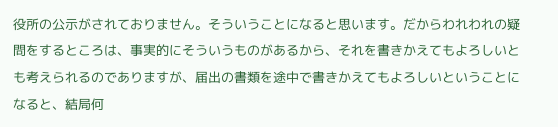役所の公示がされておりません。そういうことになると思います。だからわれわれの疑問をするところは、事実的にそういうものがあるから、それを書きかえてもよろしいとも考えられるのでありますが、届出の書類を途中で書きかえてもよろしいということになると、結局何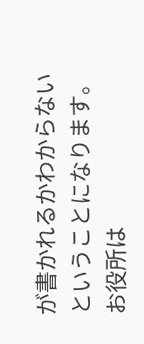が書かれるかわからないということになります。お役所は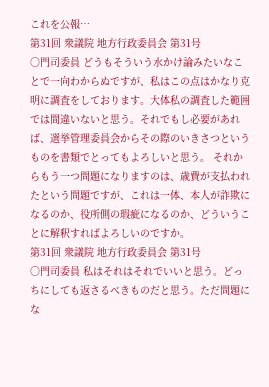これを公報…
第31回 衆議院 地方行政委員会 第31号
○門司委員 どうもそういう水かけ論みたいなことで一向わからぬですが、私はこの点はかなり克明に調査をしております。大体私の調査した範囲では間違いないと思う。それでもし必要があれば、選挙管理委員会からその際のいきさつというものを書類でとってもよろしいと思う。 それからもう一つ問題になりますのは、歳費が支払われたという問題ですが、これは一体、本人が詐欺になるのか、役所側の瑕疵になるのか、どういうことに解釈すればよろしいのですか。
第31回 衆議院 地方行政委員会 第31号
○門司委員 私はそれはそれでいいと思う。どっちにしても返さるべきものだと思う。ただ問題にな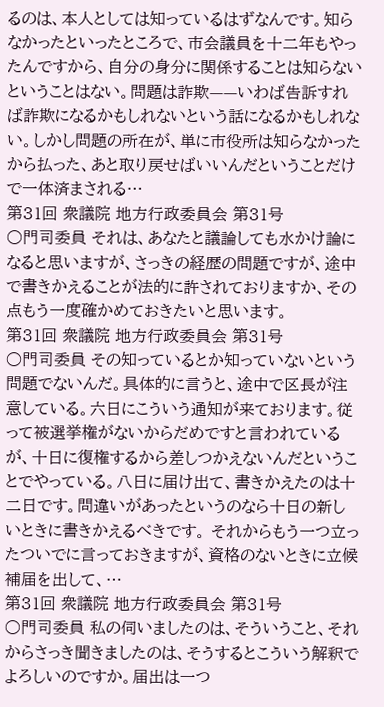るのは、本人としては知っているはずなんです。知らなかったといったところで、市会議員を十二年もやったんですから、自分の身分に関係することは知らないということはない。問題は詐欺——いわば告訴すれば詐欺になるかもしれないという話になるかもしれない。しかし問題の所在が、単に市役所は知らなかったから払った、あと取り戻せばいいんだということだけで一体済まされる…
第31回 衆議院 地方行政委員会 第31号
○門司委員 それは、あなたと議論しても水かけ論になると思いますが、さっきの経歴の問題ですが、途中で書きかえることが法的に許されておりますか、その点もう一度確かめておきたいと思います。
第31回 衆議院 地方行政委員会 第31号
○門司委員 その知っているとか知っていないという問題でないんだ。具体的に言うと、途中で区長が注意している。六日にこういう通知が来ております。従って被選挙権がないからだめですと言われているが、十日に復権するから差しつかえないんだということでやっている。八日に届け出て、書きかえたのは十二日です。問違いがあったというのなら十日の新しいときに書きかえるべきです。 それからもう一つ立ったついでに言っておきますが、資格のないときに立候補届を出して、…
第31回 衆議院 地方行政委員会 第31号
○門司委員 私の伺いましたのは、そういうこと、それからさっき聞きましたのは、そうするとこういう解釈でよろしいのですか。届出は一つ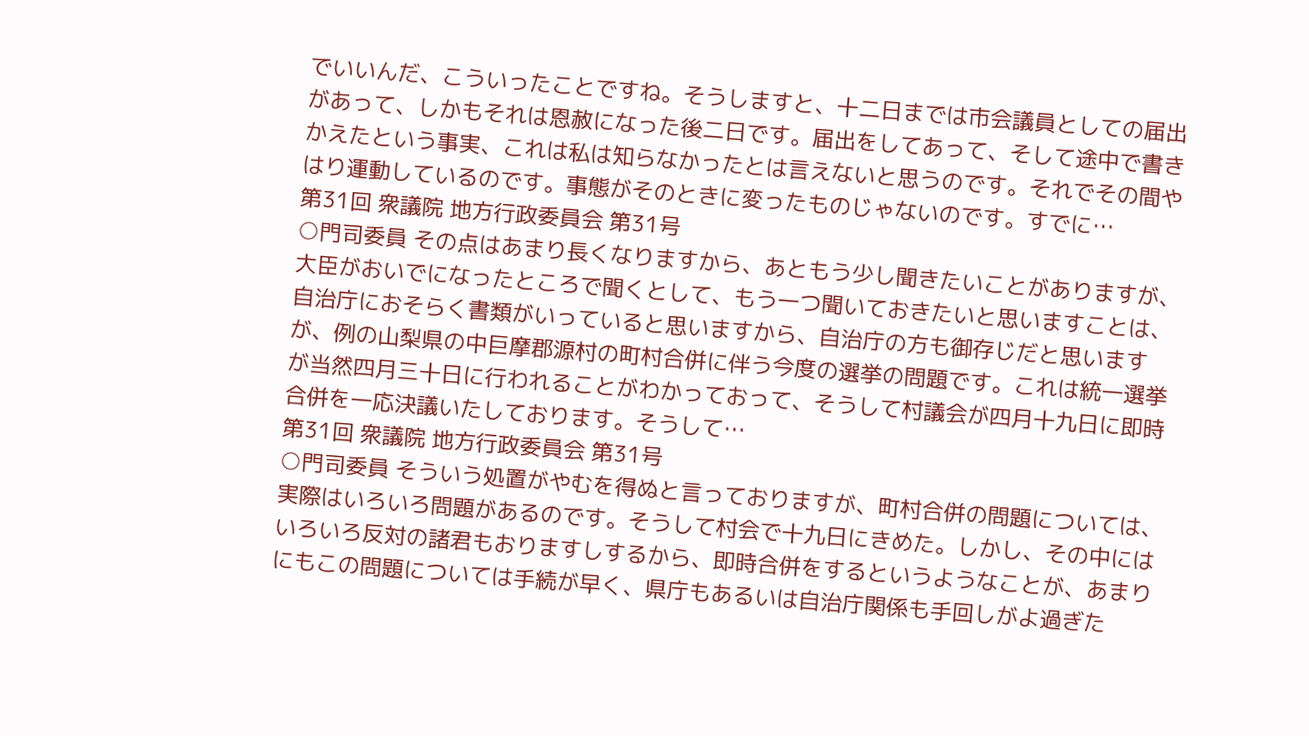でいいんだ、こういったことですね。そうしますと、十二日までは市会議員としての届出があって、しかもそれは恩赦になった後二日です。届出をしてあって、そして途中で書きかえたという事実、これは私は知らなかったとは言えないと思うのです。それでその間やはり運動しているのです。事態がそのときに変ったものじゃないのです。すでに…
第31回 衆議院 地方行政委員会 第31号
○門司委員 その点はあまり長くなりますから、あともう少し聞きたいことがありますが、大臣がおいでになったところで聞くとして、もう一つ聞いておきたいと思いますことは、自治庁におそらく書類がいっていると思いますから、自治庁の方も御存じだと思いますが、例の山梨県の中巨摩郡源村の町村合併に伴う今度の選挙の問題です。これは統一選挙が当然四月三十日に行われることがわかっておって、そうして村議会が四月十九日に即時合併を一応決議いたしております。そうして…
第31回 衆議院 地方行政委員会 第31号
○門司委員 そういう処置がやむを得ぬと言っておりますが、町村合併の問題については、実際はいろいろ問題があるのです。そうして村会で十九日にきめた。しかし、その中にはいろいろ反対の諸君もおりますしするから、即時合併をするというようなことが、あまりにもこの問題については手続が早く、県庁もあるいは自治庁関係も手回しがよ過ぎた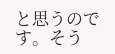と思うのです。そう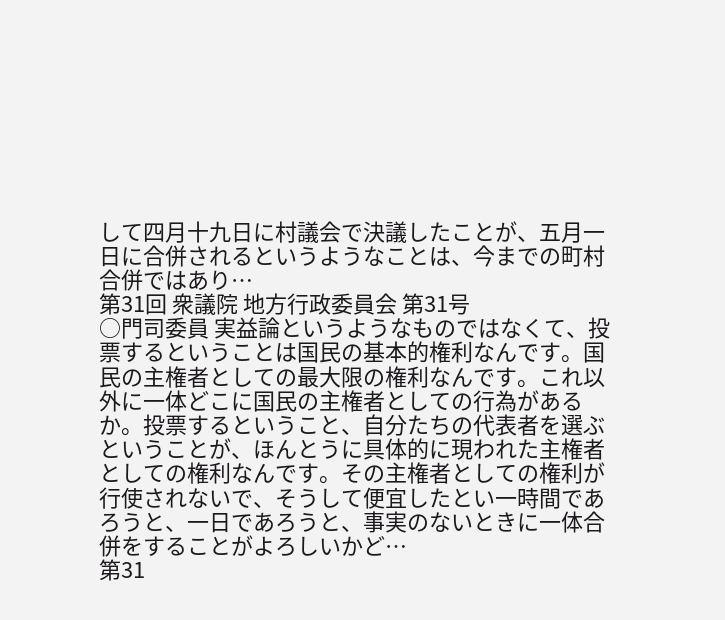して四月十九日に村議会で決議したことが、五月一日に合併されるというようなことは、今までの町村合併ではあり…
第31回 衆議院 地方行政委員会 第31号
○門司委員 実益論というようなものではなくて、投票するということは国民の基本的権利なんです。国民の主権者としての最大限の権利なんです。これ以外に一体どこに国民の主権者としての行為があるか。投票するということ、自分たちの代表者を選ぶということが、ほんとうに具体的に現われた主権者としての権利なんです。その主権者としての権利が行使されないで、そうして便宜したとい一時間であろうと、一日であろうと、事実のないときに一体合併をすることがよろしいかど…
第31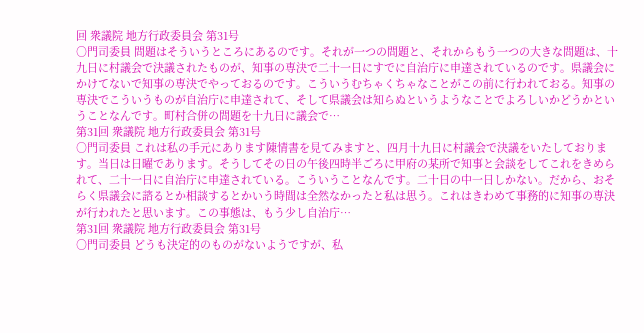回 衆議院 地方行政委員会 第31号
○門司委員 問題はそういうところにあるのです。それが一つの問題と、それからもう一つの大きな問題は、十九日に村議会で決議されたものが、知事の専決で二十一日にすでに自治庁に申達されているのです。県議会にかけてないで知事の専決でやっておるのです。こういうむちゃくちゃなことがこの前に行われておる。知事の専決でこういうものが自治庁に申達されて、そして県議会は知らぬというようなことでよろしいかどうかということなんです。町村合併の問題を十九日に議会で…
第31回 衆議院 地方行政委員会 第31号
○門司委員 これは私の手元にあります陳情書を見てみますと、四月十九日に村議会で決議をいたしております。当日は日曜であります。そうしてその日の午後四時半ごろに甲府の某所で知事と会談をしてこれをきめられて、二十一日に自治庁に申達されている。こういうことなんです。二十日の中一日しかない。だから、おそらく県議会に諮るとか相談するとかいう時間は全然なかったと私は思う。これはきわめて事務的に知事の専決が行われたと思います。この事態は、もう少し自治庁…
第31回 衆議院 地方行政委員会 第31号
○門司委員 どうも決定的のものがないようですが、私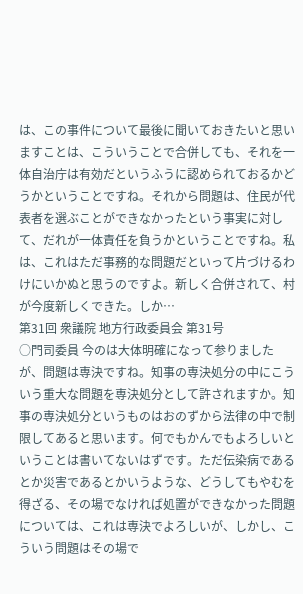は、この事件について最後に聞いておきたいと思いますことは、こういうことで合併しても、それを一体自治庁は有効だというふうに認められておるかどうかということですね。それから問題は、住民が代表者を選ぶことができなかったという事実に対して、だれが一体責任を負うかということですね。私は、これはただ事務的な問題だといって片づけるわけにいかぬと思うのですよ。新しく合併されて、村が今度新しくできた。しか…
第31回 衆議院 地方行政委員会 第31号
○門司委員 今のは大体明確になって参りましたが、問題は専決ですね。知事の専決処分の中にこういう重大な問題を専決処分として許されますか。知事の専決処分というものはおのずから法律の中で制限してあると思います。何でもかんでもよろしいということは書いてないはずです。ただ伝染病であるとか災害であるとかいうような、どうしてもやむを得ざる、その場でなければ処置ができなかった問題については、これは専決でよろしいが、しかし、こういう問題はその場で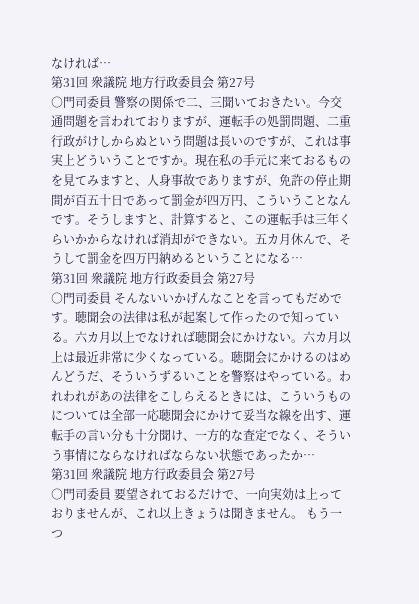なければ…
第31回 衆議院 地方行政委員会 第27号
○門司委員 警察の関係で二、三聞いておきたい。今交通問題を言われておりますが、運転手の処罰問題、二重行政がけしからぬという問題は長いのですが、これは事実上どういうことですか。現在私の手元に来ておるものを見てみますと、人身事故でありますが、免許の停止期間が百五十日であって罰金が四万円、こういうことなんです。そうしますと、計算すると、この運転手は三年くらいかからなければ消却ができない。五カ月休んで、そうして罰金を四万円納めるということになる…
第31回 衆議院 地方行政委員会 第27号
○門司委員 そんないいかげんなことを言ってもだめです。聴聞会の法律は私が起案して作ったので知っている。六カ月以上でなければ聴聞会にかけない。六カ月以上は最近非常に少くなっている。聴聞会にかけるのはめんどうだ、そういうずるいことを警察はやっている。われわれがあの法律をこしらえるときには、こういうものについては全部一応聴聞会にかけて妥当な線を出す、運転手の言い分も十分聞け、一方的な査定でなく、そういう事情にならなければならない状態であったか…
第31回 衆議院 地方行政委員会 第27号
○門司委員 要望されておるだけで、一向実効は上っておりませんが、これ以上きょうは聞きません。 もう一つ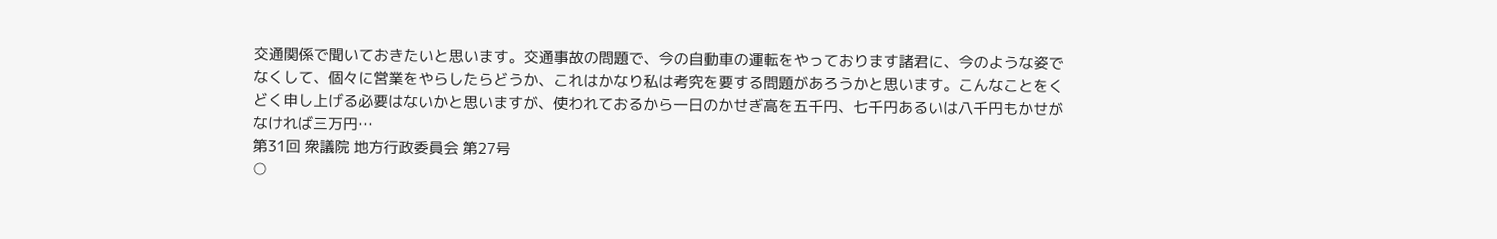交通関係で聞いておきたいと思います。交通事故の問題で、今の自動車の運転をやっております諸君に、今のような姿でなくして、個々に営業をやらしたらどうか、これはかなり私は考究を要する問題があろうかと思います。こんなことをくどく申し上げる必要はないかと思いますが、使われておるから一日のかせぎ高を五千円、七千円あるいは八千円もかせがなければ三万円…
第31回 衆議院 地方行政委員会 第27号
○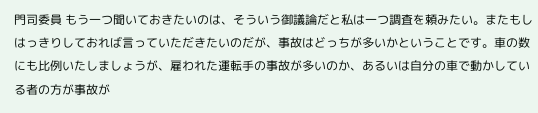門司委員 もう一つ聞いておきたいのは、そういう御議論だと私は一つ調査を頼みたい。またもしはっきりしておれば言っていただきたいのだが、事故はどっちが多いかということです。車の数にも比例いたしましょうが、雇われた運転手の事故が多いのか、あるいは自分の車で動かしている者の方が事故が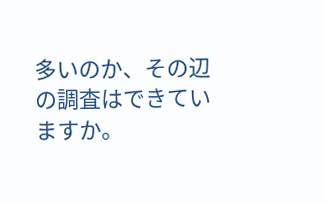多いのか、その辺の調査はできていますか。